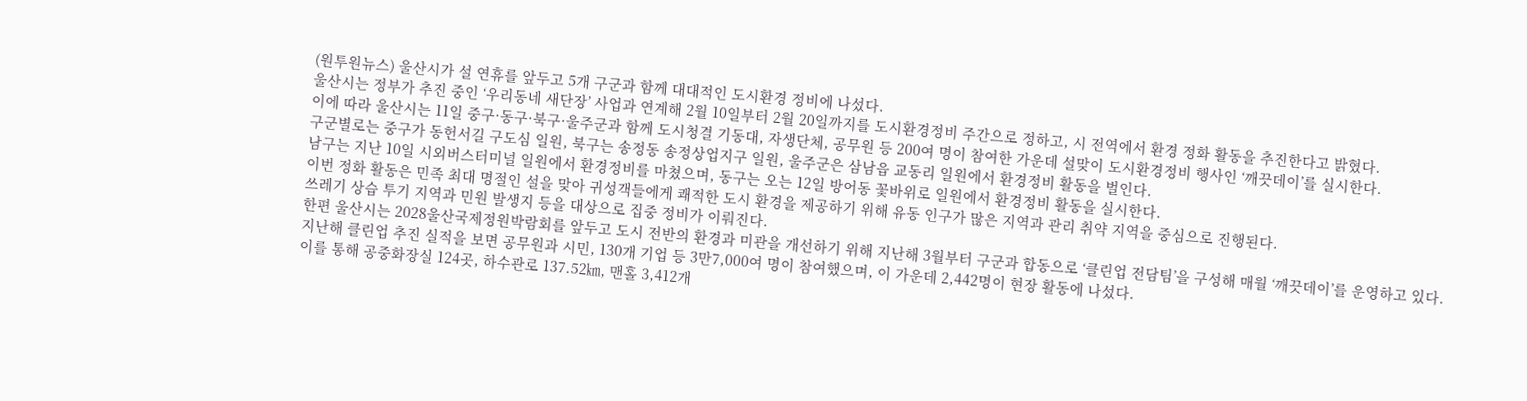(원투원뉴스) 울산시가 설 연휴를 앞두고 5개 구군과 함께 대대적인 도시환경 정비에 나섰다.
울산시는 정부가 추진 중인 ‘우리동네 새단장’ 사업과 연계해 2월 10일부터 2월 20일까지를 도시환경정비 주간으로 정하고, 시 전역에서 환경 정화 활동을 추진한다고 밝혔다.
이에 따라 울산시는 11일 중구·동구·북구·울주군과 함께 도시청결 기동대, 자생단체, 공무원 등 200여 명이 참여한 가운데 설맞이 도시환경정비 행사인 ‘깨끗데이’를 실시한다.
구군별로는 중구가 동헌서길 구도심 일원, 북구는 송정동 송정상업지구 일원, 울주군은 삼남읍 교동리 일원에서 환경정비 활동을 벌인다.
남구는 지난 10일 시외버스터미널 일원에서 환경정비를 마쳤으며, 동구는 오는 12일 방어동 꽃바위로 일원에서 환경정비 활동을 실시한다.
이번 정화 활동은 민족 최대 명절인 설을 맞아 귀성객들에게 쾌적한 도시 환경을 제공하기 위해 유동 인구가 많은 지역과 관리 취약 지역을 중심으로 진행된다.
쓰레기 상습 투기 지역과 민원 발생지 등을 대상으로 집중 정비가 이뤄진다.
한편 울산시는 2028울산국제정원박람회를 앞두고 도시 전반의 환경과 미관을 개선하기 위해 지난해 3월부터 구군과 합동으로 ‘클린업 전담팀’을 구성해 매월 ‘깨끗데이’를 운영하고 있다.
지난해 클린업 추진 실적을 보면 공무원과 시민, 130개 기업 등 3만7,000여 명이 참여했으며, 이 가운데 2,442명이 현장 활동에 나섰다.
이를 통해 공중화장실 124곳, 하수관로 137.52㎞, 맨홀 3,412개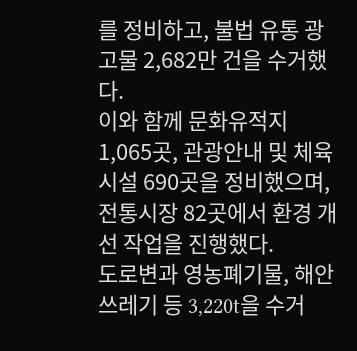를 정비하고, 불법 유통 광고물 2,682만 건을 수거했다.
이와 함께 문화유적지 1,065곳, 관광안내 및 체육시설 690곳을 정비했으며, 전통시장 82곳에서 환경 개선 작업을 진행했다.
도로변과 영농폐기물, 해안 쓰레기 등 3,220t을 수거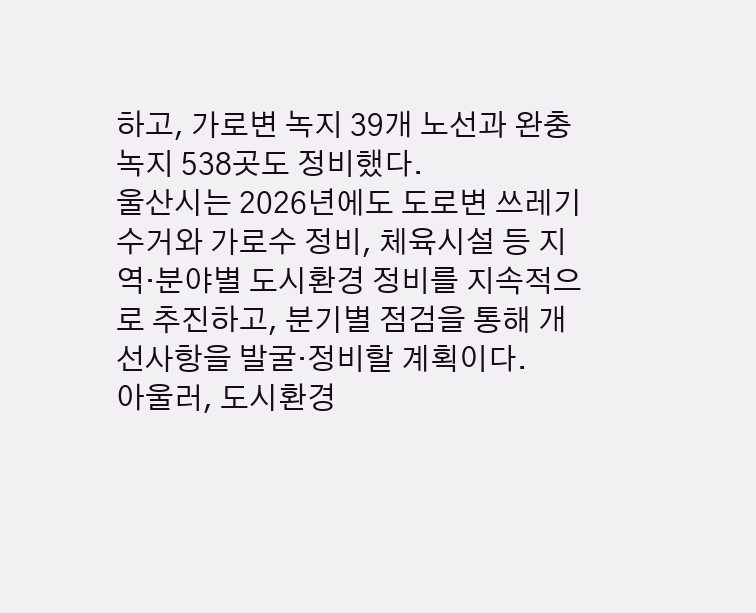하고, 가로변 녹지 39개 노선과 완충녹지 538곳도 정비했다.
울산시는 2026년에도 도로변 쓰레기 수거와 가로수 정비, 체육시설 등 지역·분야별 도시환경 정비를 지속적으로 추진하고, 분기별 점검을 통해 개선사항을 발굴·정비할 계획이다.
아울러, 도시환경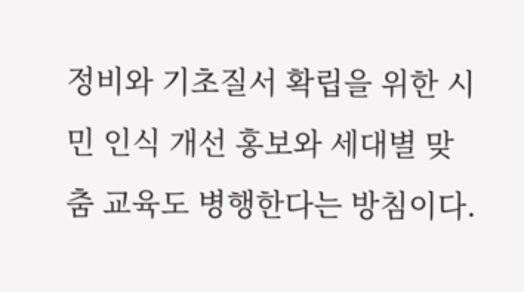정비와 기초질서 확립을 위한 시민 인식 개선 홍보와 세대별 맞춤 교육도 병행한다는 방침이다.